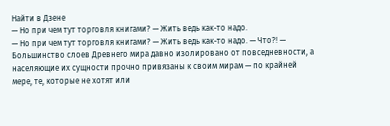Найти в Дзене
— Но при чем тут торговля книгами? — Жить ведь как-то надо.
— Но при чем тут торговля книгами? — Жить ведь как-то надо. — Что?! — Большинство слоев Древнего мира давно изолировано от повседневности, а населяющие их сущности прочно привязаны к своим мирам — по крайней мере, те, которые не хотят или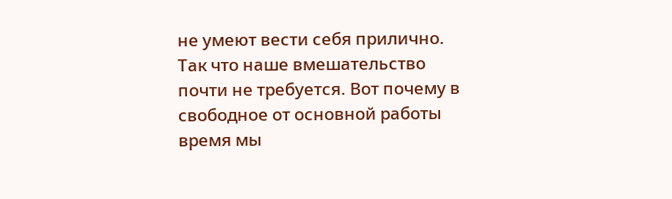не умеют вести себя прилично. Так что наше вмешательство почти не требуется. Вот почему в свободное от основной работы время мы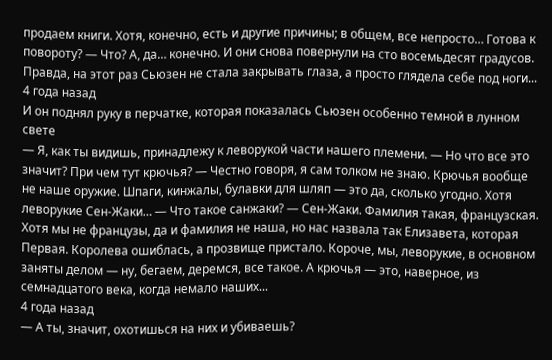продаем книги. Хотя, конечно, есть и другие причины; в общем, все непросто… Готова к повороту? — Что? А, да… конечно. И они снова повернули на сто восемьдесят градусов. Правда, на этот раз Сьюзен не стала закрывать глаза, а просто глядела себе под ноги...
4 года назад
И он поднял руку в перчатке, которая показалась Сьюзен особенно темной в лунном свете
— Я, как ты видишь, принадлежу к леворукой части нашего племени. — Но что все это значит? При чем тут крючья? — Честно говоря, я сам толком не знаю. Крючья вообще не наше оружие. Шпаги, кинжалы, булавки для шляп — это да, сколько угодно. Хотя леворукие Сен-Жаки… — Что такое санжаки? — Сен-Жаки. Фамилия такая, французская. Хотя мы не французы, да и фамилия не наша, но нас назвала так Елизавета, которая Первая. Королева ошиблась, а прозвище пристало. Короче, мы, леворукие, в основном заняты делом — ну, бегаем, деремся, все такое. А крючья — это, наверное, из семнадцатого века, когда немало наших...
4 года назад
— А ты, значит, охотишься на них и убиваешь?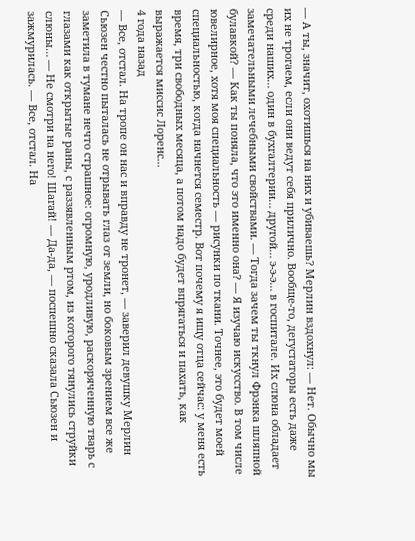— А ты, значит, охотишься на них и убиваешь? Мерлин вздохнул: — Нет. Обычно мы их не трогаем, если они ведут себя прилично. Вообще-то, дегустаторы есть даже среди наших… один в бухгалтерии… другой… э-э-э… в госпитале. Их слюна обладает замечательными лечебными свойствами. — Тогда зачем ты ткнул Фрэнка шляпной булавкой? — Как ты поняла, что это именно она? — Я изучаю искусство. В том числе ювелирное, хотя моя специальность — рисунки по ткани. Точнее, это будет моей специальностью, когда начнется семестр. Вот почему я ищу отца сейчас: у меня есть время, три свободных месяца, а потом надо будет впрягаться и пахать, как выражается миссис Лоренс...
4 года назад
— Все, отстал. На тропе он нас и вправду не тронет, — заверил девушку Мерлин
Сьюзен честно пыталась не отрывать глаз от земли, но боковым зрением все же заметила в тумане нечто страшное: огромную, уродливую, раскоряченную тварь с глазами как открытые раны, с раззявленным ртом, из которого тянулись струйки слюны… — Не смотри на него! Шагай! — Да-да, — поспешно сказала Сьюзен и зажмурилась. — Все, отстал. На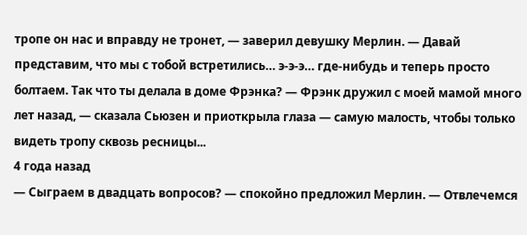тропе он нас и вправду не тронет, — заверил девушку Мерлин. — Давай представим, что мы с тобой встретились… э-э-э… где-нибудь и теперь просто болтаем. Так что ты делала в доме Фрэнка? — Фрэнк дружил с моей мамой много лет назад, — сказала Сьюзен и приоткрыла глаза — самую малость, чтобы только видеть тропу сквозь ресницы...
4 года назад
— Сыграем в двадцать вопросов? — спокойно предложил Мерлин. — Отвлечемся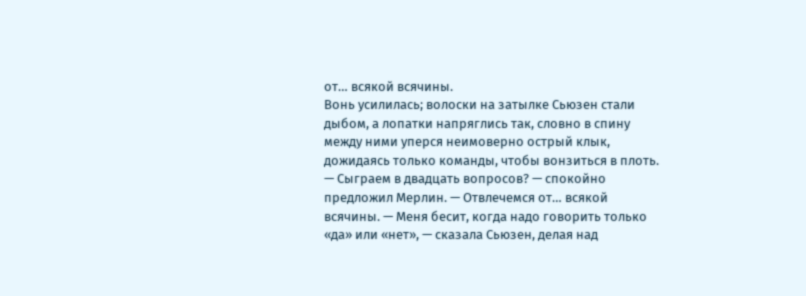от… всякой всячины.
Вонь усилилась; волоски на затылке Сьюзен стали дыбом, а лопатки напряглись так, словно в спину между ними уперся неимоверно острый клык, дожидаясь только команды, чтобы вонзиться в плоть. — Сыграем в двадцать вопросов? — спокойно предложил Мерлин. — Отвлечемся от… всякой всячины. — Меня бесит, когда надо говорить только «да» или «нет», — сказала Сьюзен, делая над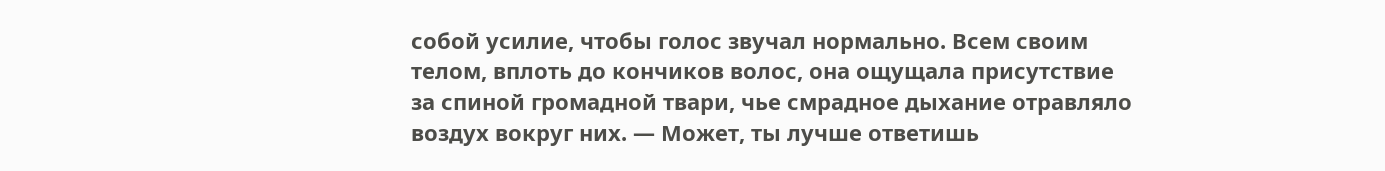собой усилие, чтобы голос звучал нормально. Всем своим телом, вплоть до кончиков волос, она ощущала присутствие за спиной громадной твари, чье смрадное дыхание отравляло воздух вокруг них. — Может, ты лучше ответишь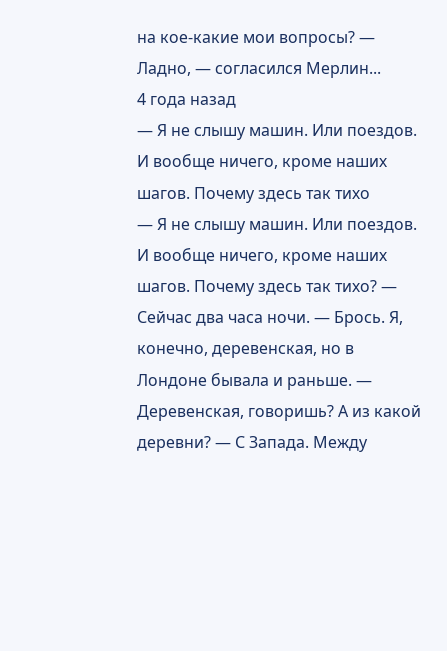на кое-какие мои вопросы? — Ладно, — согласился Мерлин...
4 года назад
— Я не слышу машин. Или поездов. И вообще ничего, кроме наших шагов. Почему здесь так тихо
— Я не слышу машин. Или поездов. И вообще ничего, кроме наших шагов. Почему здесь так тихо? — Сейчас два часа ночи. — Брось. Я, конечно, деревенская, но в Лондоне бывала и раньше. — Деревенская, говоришь? А из какой деревни? — С Запада. Между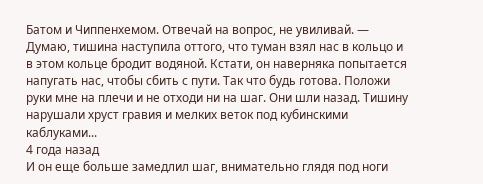Батом и Чиппенхемом. Отвечай на вопрос, не увиливай. — Думаю, тишина наступила оттого, что туман взял нас в кольцо и в этом кольце бродит водяной. Кстати, он наверняка попытается напугать нас, чтобы сбить с пути. Так что будь готова. Положи руки мне на плечи и не отходи ни на шаг. Они шли назад. Тишину нарушали хруст гравия и мелких веток под кубинскими каблуками...
4 года назад
И он еще больше замедлил шаг, внимательно глядя под ноги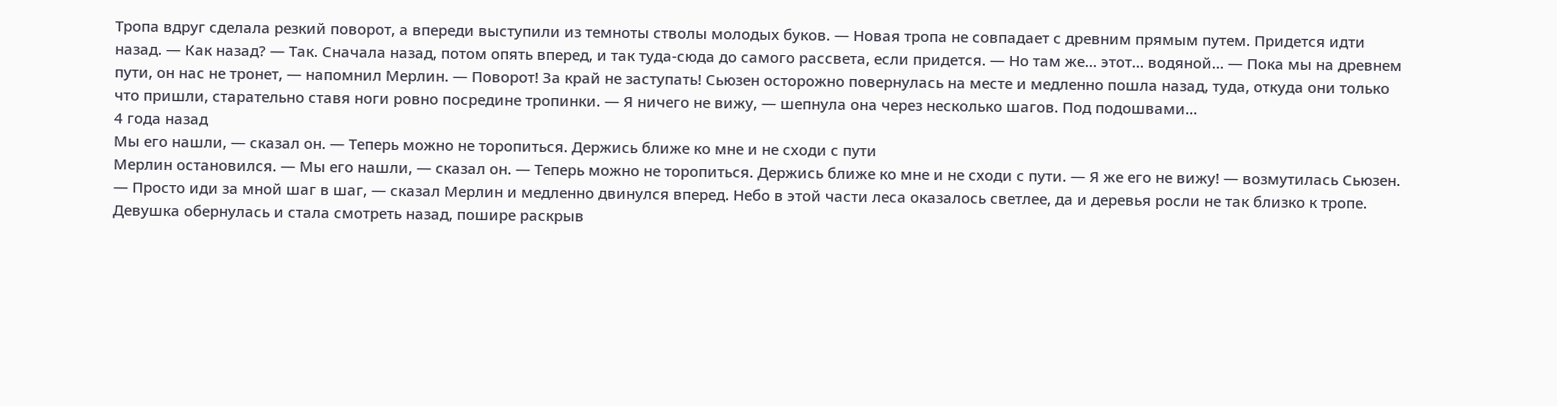Тропа вдруг сделала резкий поворот, а впереди выступили из темноты стволы молодых буков. — Новая тропа не совпадает с древним прямым путем. Придется идти назад. — Как назад? — Так. Сначала назад, потом опять вперед, и так туда-сюда до самого рассвета, если придется. — Но там же… этот… водяной… — Пока мы на древнем пути, он нас не тронет, — напомнил Мерлин. — Поворот! За край не заступать! Сьюзен осторожно повернулась на месте и медленно пошла назад, туда, откуда они только что пришли, старательно ставя ноги ровно посредине тропинки. — Я ничего не вижу, — шепнула она через несколько шагов. Под подошвами...
4 года назад
Мы его нашли, — сказал он. — Теперь можно не торопиться. Держись ближе ко мне и не сходи с пути
Мерлин остановился. — Мы его нашли, — сказал он. — Теперь можно не торопиться. Держись ближе ко мне и не сходи с пути. — Я же его не вижу! — возмутилась Сьюзен. — Просто иди за мной шаг в шаг, — сказал Мерлин и медленно двинулся вперед. Небо в этой части леса оказалось светлее, да и деревья росли не так близко к тропе. Девушка обернулась и стала смотреть назад, пошире раскрыв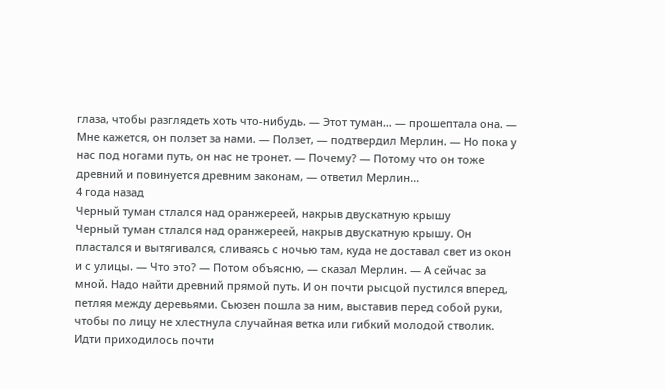глаза, чтобы разглядеть хоть что-нибудь. — Этот туман… — прошептала она. — Мне кажется, он ползет за нами. — Ползет, — подтвердил Мерлин. — Но пока у нас под ногами путь, он нас не тронет. — Почему? — Потому что он тоже древний и повинуется древним законам, — ответил Мерлин...
4 года назад
Черный туман стлался над оранжереей, накрыв двускатную крышу
Черный туман стлался над оранжереей, накрыв двускатную крышу. Он пластался и вытягивался, сливаясь с ночью там, куда не доставал свет из окон и с улицы. — Что это? — Потом объясню, — сказал Мерлин. — А сейчас за мной. Надо найти древний прямой путь. И он почти рысцой пустился вперед, петляя между деревьями. Сьюзен пошла за ним, выставив перед собой руки, чтобы по лицу не хлестнула случайная ветка или гибкий молодой стволик. Идти приходилось почти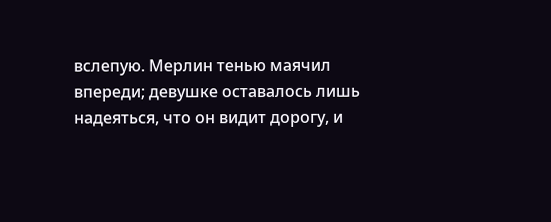вслепую. Мерлин тенью маячил впереди; девушке оставалось лишь надеяться, что он видит дорогу, и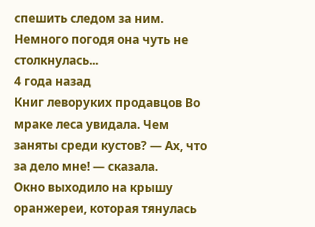спешить следом за ним. Немного погодя она чуть не столкнулась...
4 года назад
Книг леворуких продавцов Во мраке леса увидала. Чем заняты среди кустов? — Ах, что за дело мне! — сказала.
Окно выходило на крышу оранжереи, которая тянулась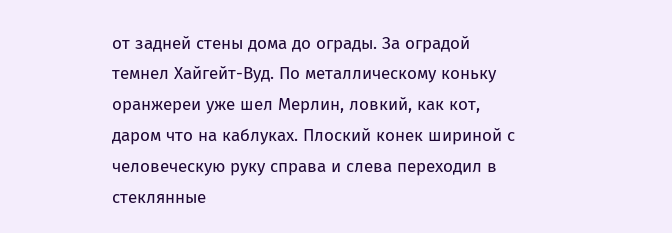от задней стены дома до ограды. За оградой темнел Хайгейт-Вуд. По металлическому коньку оранжереи уже шел Мерлин, ловкий, как кот, даром что на каблуках. Плоский конек шириной с человеческую руку справа и слева переходил в стеклянные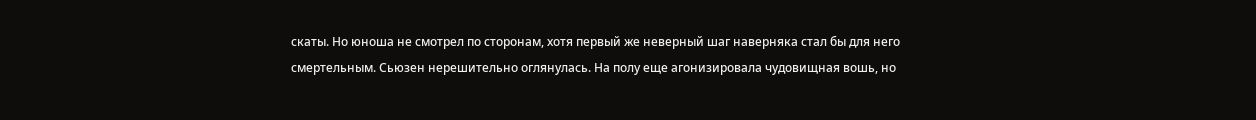скаты. Но юноша не смотрел по сторонам, хотя первый же неверный шаг наверняка стал бы для него смертельным. Сьюзен нерешительно оглянулась. На полу еще агонизировала чудовищная вошь, но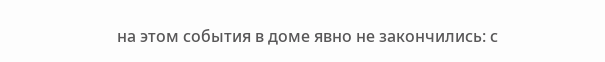на этом события в доме явно не закончились: с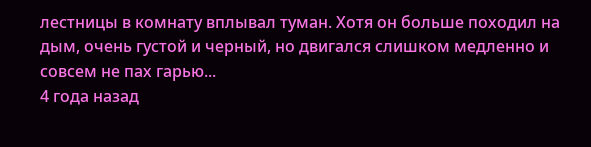лестницы в комнату вплывал туман. Хотя он больше походил на дым, очень густой и черный, но двигался слишком медленно и совсем не пах гарью...
4 года назад